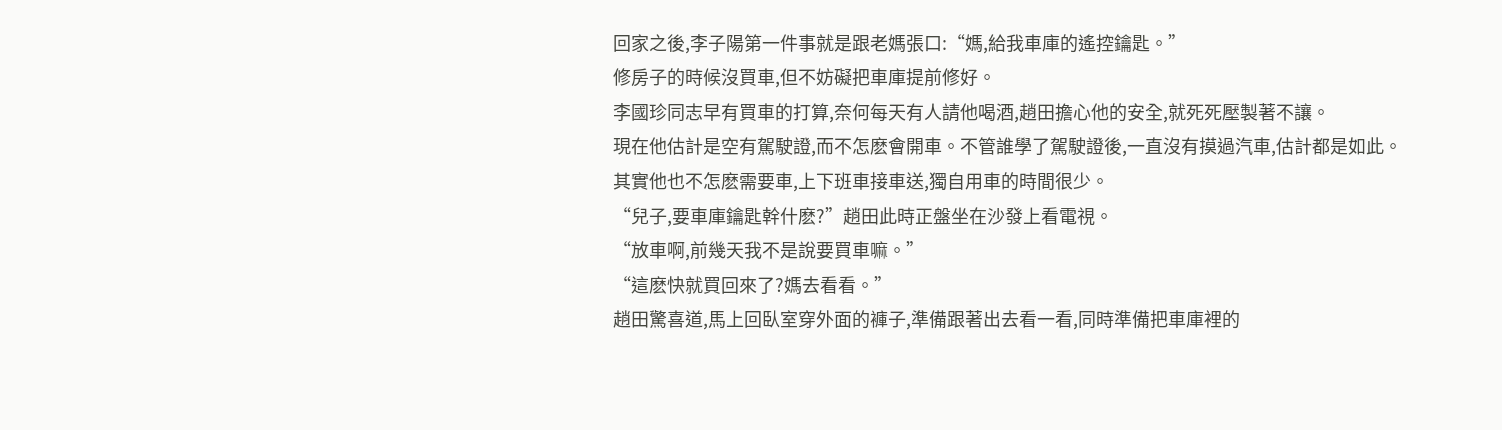回家之後,李子陽第一件事就是跟老媽張口:“媽,給我車庫的遙控鑰匙。”
修房子的時候沒買車,但不妨礙把車庫提前修好。
李國珍同志早有買車的打算,奈何每天有人請他喝酒,趙田擔心他的安全,就死死壓製著不讓。
現在他估計是空有駕駛證,而不怎麽會開車。不管誰學了駕駛證後,一直沒有摸過汽車,估計都是如此。
其實他也不怎麽需要車,上下班車接車送,獨自用車的時間很少。
“兒子,要車庫鑰匙幹什麽?”趙田此時正盤坐在沙發上看電視。
“放車啊,前幾天我不是說要買車嘛。”
“這麽快就買回來了?媽去看看。”
趙田驚喜道,馬上回臥室穿外面的褲子,準備跟著出去看一看,同時準備把車庫裡的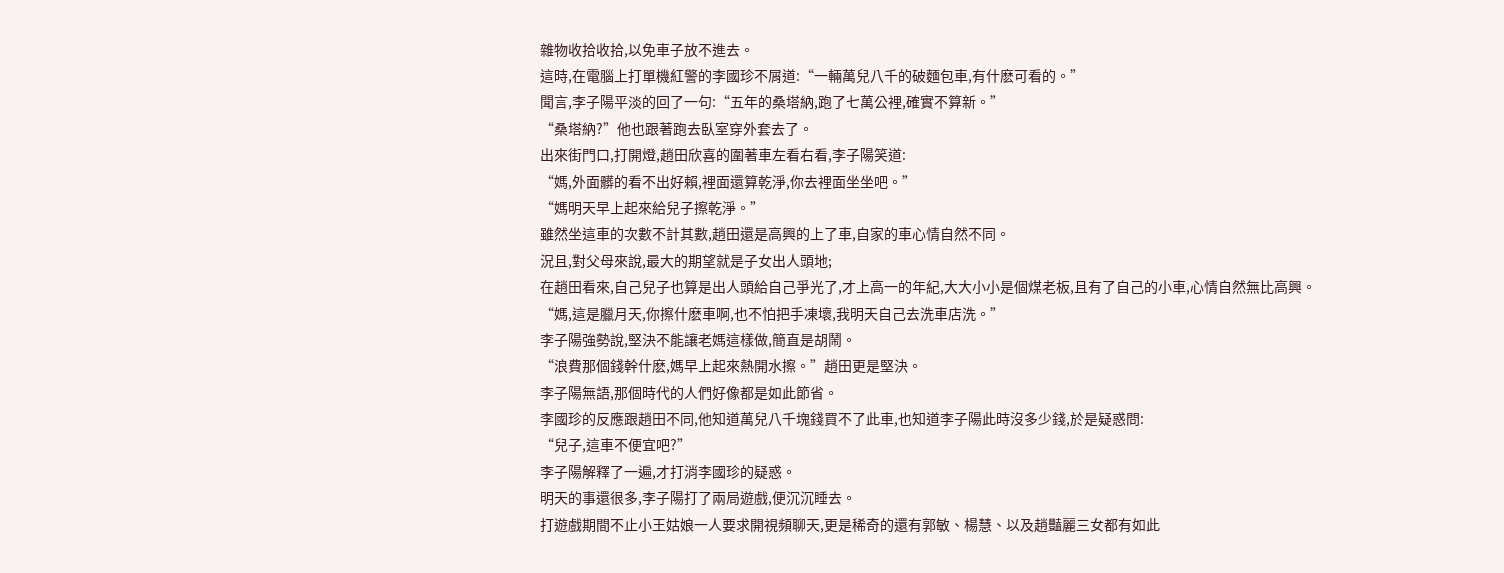雜物收拾收拾,以免車子放不進去。
這時,在電腦上打單機紅警的李國珍不屑道:“一輛萬兒八千的破麵包車,有什麽可看的。”
聞言,李子陽平淡的回了一句:“五年的桑塔納,跑了七萬公裡,確實不算新。”
“桑塔納?”他也跟著跑去臥室穿外套去了。
出來街門口,打開燈,趙田欣喜的圍著車左看右看,李子陽笑道:
“媽,外面髒的看不出好賴,裡面還算乾淨,你去裡面坐坐吧。”
“媽明天早上起來給兒子擦乾淨。”
雖然坐這車的次數不計其數,趙田還是高興的上了車,自家的車心情自然不同。
況且,對父母來說,最大的期望就是子女出人頭地;
在趙田看來,自己兒子也算是出人頭給自己爭光了,才上高一的年紀,大大小小是個煤老板,且有了自己的小車,心情自然無比高興。
“媽,這是臘月天,你擦什麽車啊,也不怕把手凍壞,我明天自己去洗車店洗。”
李子陽強勢說,堅決不能讓老媽這樣做,簡直是胡鬧。
“浪費那個錢幹什麽,媽早上起來熱開水擦。”趙田更是堅決。
李子陽無語,那個時代的人們好像都是如此節省。
李國珍的反應跟趙田不同,他知道萬兒八千塊錢買不了此車,也知道李子陽此時沒多少錢,於是疑惑問:
“兒子,這車不便宜吧?”
李子陽解釋了一遍,才打消李國珍的疑惑。
明天的事還很多,李子陽打了兩局遊戲,便沉沉睡去。
打遊戲期間不止小王姑娘一人要求開視頻聊天,更是稀奇的還有郭敏、楊慧、以及趙豔麗三女都有如此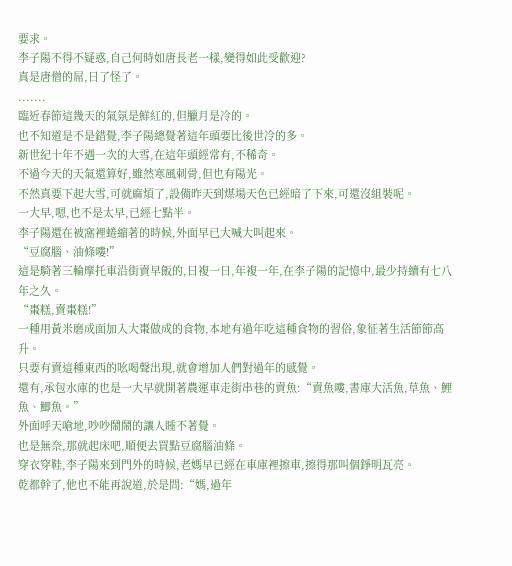要求。
李子陽不得不疑惑,自己何時如唐長老一樣,變得如此受歡迎?
真是唐僧的屌,日了怪了。
.......
臨近春節這幾天的氣氛是鮮紅的,但臘月是冷的。
也不知道是不是錯覺,李子陽總覺著這年頭要比後世冷的多。
新世紀十年不遇一次的大雪,在這年頭經常有,不稀奇。
不過今天的天氣還算好,雖然寒風刺骨,但也有陽光。
不然真要下起大雪,可就麻煩了,設備昨天到煤場天色已經暗了下來,可還沒組裝呢。
一大早,嗯,也不是太早,已經七點半。
李子陽還在被窩裡蜷縮著的時候,外面早已大喊大叫起來。
“豆腐腦、油條嘍!”
這是騎著三輪摩托車沿街賣早飯的,日複一日,年複一年,在李子陽的記憶中,最少持續有七八年之久。
“棗糕,賣棗糕!”
一種用黃米磨成面加入大棗做成的食物,本地有過年吃這種食物的習俗,象征著生活節節高升。
只要有賣這種東西的吆喝聲出現,就會增加人們對過年的感覺。
還有,承包水庫的也是一大早就開著農運車走街串巷的賣魚:“賣魚嘍,書庫大活魚,草魚、鯉魚、鯽魚。”
外面呼天嗆地,吵吵鬧鬧的讓人睡不著覺。
也是無奈,那就起床吧,順便去買點豆腐腦油條。
穿衣穿鞋,李子陽來到門外的時候,老媽早已經在車庫裡擦車,擦得那叫個錚明瓦亮。
乾都幹了,他也不能再說道,於是問:“媽,過年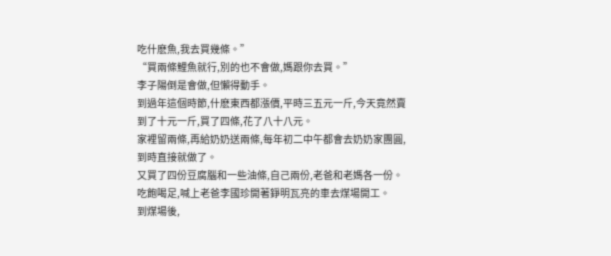吃什麽魚,我去買幾條。”
“買兩條鯉魚就行,別的也不會做,媽跟你去買。”
李子陽倒是會做,但懶得動手。
到過年這個時節,什麽東西都漲價,平時三五元一斤,今天竟然賣到了十元一斤,買了四條,花了八十八元。
家裡留兩條,再給奶奶送兩條,每年初二中午都會去奶奶家團圓,到時直接就做了。
又買了四份豆腐腦和一些油條,自己兩份,老爸和老媽各一份。
吃飽喝足,喊上老爸李國珍開著錚明瓦亮的車去煤場開工。
到煤場後,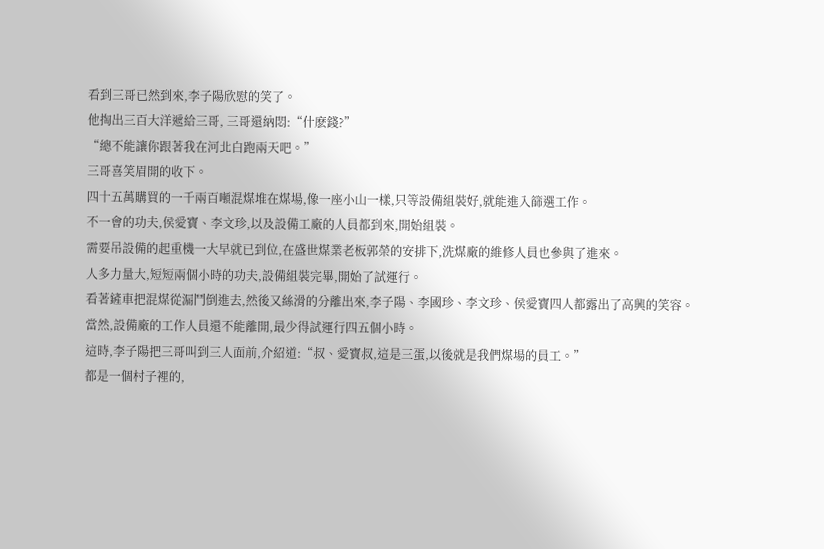看到三哥已然到來,李子陽欣慰的笑了。
他掏出三百大洋遞給三哥, 三哥還納悶:“什麽錢?”
“總不能讓你跟著我在河北白跑兩天吧。”
三哥喜笑眉開的收下。
四十五萬購買的一千兩百噸混煤堆在煤場,像一座小山一樣,只等設備組裝好,就能進入篩選工作。
不一會的功夫,侯愛寶、李文珍,以及設備工廠的人員都到來,開始組裝。
需要吊設備的起重機一大早就已到位,在盛世煤業老板郭榮的安排下,洗煤廠的維修人員也參與了進來。
人多力量大,短短兩個小時的功夫,設備組裝完畢,開始了試運行。
看著鏟車把混煤從漏鬥倒進去,然後又絲滑的分離出來,李子陽、李國珍、李文珍、侯愛寶四人都露出了高興的笑容。
當然,設備廠的工作人員還不能離開,最少得試運行四五個小時。
這時,李子陽把三哥叫到三人面前,介紹道:“叔、愛寶叔,這是三蛋,以後就是我們煤場的員工。”
都是一個村子裡的,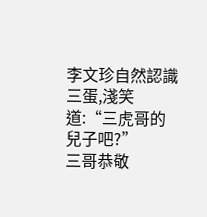李文珍自然認識三蛋,淺笑道:“三虎哥的兒子吧?”
三哥恭敬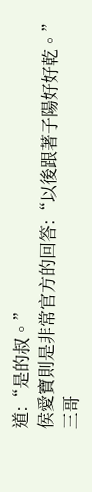道:“是的叔。”
侯愛寶則是非常官方的回答:“以後跟著子陽好好乾。”
三哥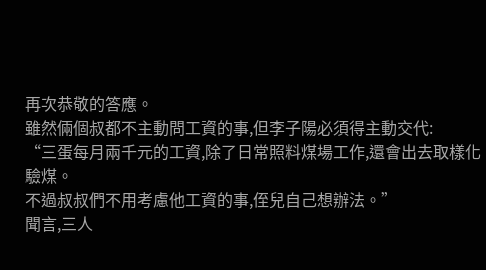再次恭敬的答應。
雖然倆個叔都不主動問工資的事,但李子陽必須得主動交代:
“三蛋每月兩千元的工資,除了日常照料煤場工作,還會出去取樣化驗煤。
不過叔叔們不用考慮他工資的事,侄兒自己想辦法。”
聞言,三人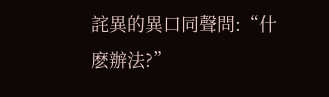詫異的異口同聲問:“什麽辦法?”